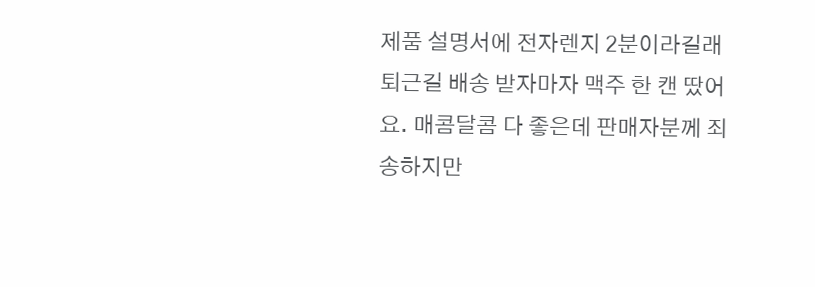제품 설명서에 전자렌지 2분이라길래 퇴근길 배송 받자마자 맥주 한 캔 땄어요. 매콤달콤 다 좋은데 판매자분께 죄송하지만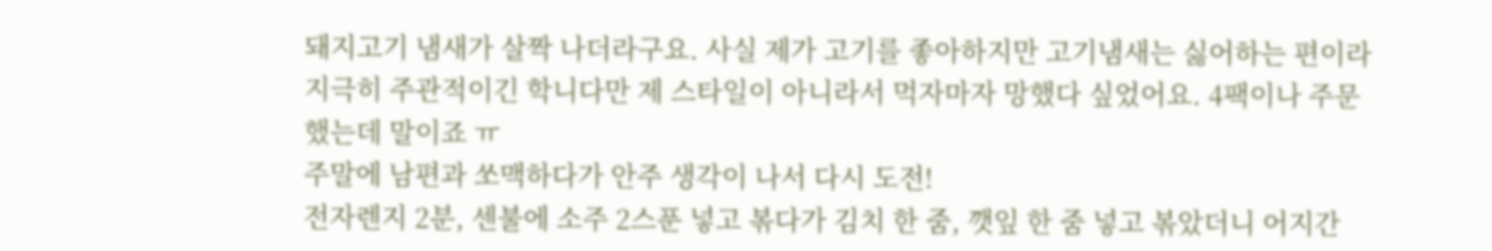돼지고기 냄새가 살짝 나더라구요. 사실 제가 고기를 좋아하지만 고기냄새는 싫어하는 편이라 지극히 주관적이긴 학니다만 제 스타일이 아니라서 먹자마자 망했다 싶었어요. 4팩이나 주문했는데 말이죠 ㅠ
주말에 남편과 쏘맥하다가 안주 생각이 나서 다시 도전!
전자렌지 2분, 센불에 소주 2스푼 넣고 볶다가 김치 한 줌, 깻잎 한 줌 넣고 볶았더니 어지간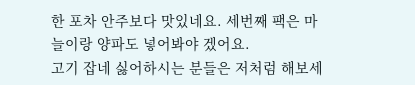한 포차 안주보다 맛있네요. 세번째 팩은 마늘이랑 양파도 넣어봐야 겠어요.
고기 잡네 싫어하시는 분들은 저처럼 해보세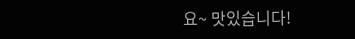요~ 맛있습니다!